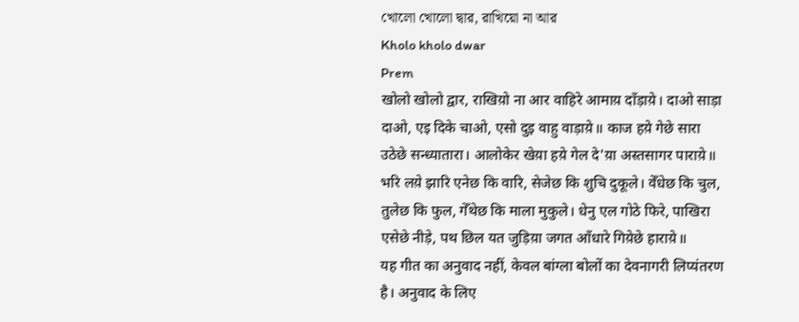খোলো খোলো দ্বার, রাখিয়ো না আর
Kholo kholo dwar
Prem
खोलो खोलो द्वार, राखिय़ो ना आर वाहिरे आमाय़ दाँड़ाय़े। दाओ साड़ा दाओ, एइ दिके चाओ, एसो दुइ वाहु वाड़ाय़े॥ काज हय़े गेछे सारा उठेछे सन्ध्यातारा। आलोकेर खेय़ा हय़े गेल दे'य़ा अस्तसागर पाराय़े॥ भरि लय़े झारि एनेछ कि वारि, सेजेछ कि शुचि दुकूले। वेँधेछ कि चुल, तुलेछ कि फुल, गेँथेछ कि माला मुकुले। धेनु एल गोठे फिरे, पाखिरा एसेछे नीड़े, पथ छिल यत जुड़िय़ा जगत आँधारे गिय़ेछे हाराय़े॥
यह गीत का अनुवाद नहीं, केवल बांग्ला बोलों का देवनागरी लिप्यंतरण है। अनुवाद के लिए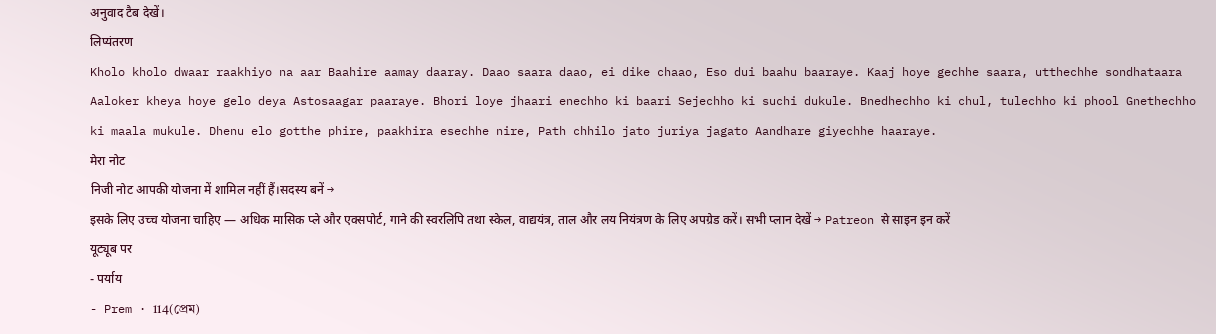अनुवाद टैब देखें।
लिप्यंतरण
Kholo kholo dwaar raakhiyo na aar Baahire aamay daaray. Daao saara daao, ei dike chaao, Eso dui baahu baaraye. Kaaj hoye gechhe saara, utthechhe sondhataara Aaloker kheya hoye gelo deya Astosaagar paaraye. Bhori loye jhaari enechho ki baari Sejechho ki suchi dukule. Bnedhechho ki chul, tulechho ki phool Gnethechho ki maala mukule. Dhenu elo gotthe phire, paakhira esechhe nire, Path chhilo jato juriya jagato Aandhare giyechhe haaraye.
मेरा नोट
निजी नोट आपकी योजना में शामिल नहीं हैं।सदस्य बनें →
इसके लिए उच्च योजना चाहिए — अधिक मासिक प्ले और एक्सपोर्ट, गाने की स्वरलिपि तथा स्केल, वाद्ययंत्र, ताल और लय नियंत्रण के लिए अपग्रेड करें। सभी प्लान देखें → Patreon से साइन इन करें
यूट्यूब पर
- पर्याय
- Prem · 114(প্রেম)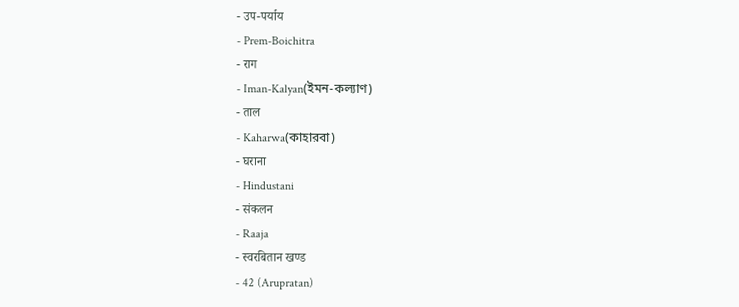- उप-पर्याय
- Prem-Boichitra
- राग
- Iman-Kalyan(ইমন-কল্যাণ)
- ताल
- Kaharwa(কাহারবা)
- घराना
- Hindustani
- संकलन
- Raaja
- स्वरबितान खण्ड
- 42 (Arupratan)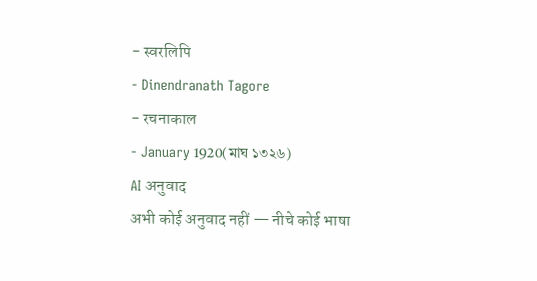- स्वरलिपि
- Dinendranath Tagore
- रचनाकाल
- January 1920(মাঘ ১৩২৬)
AI अनुवाद
अभी कोई अनुवाद नहीं — नीचे कोई भाषा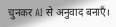चुनकर AI से अनुवाद बनाएँ।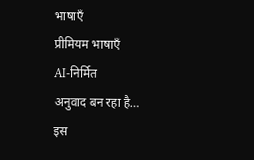भाषाएँ
प्रीमियम भाषाएँ
AI-निर्मित
अनुवाद बन रहा है…
इस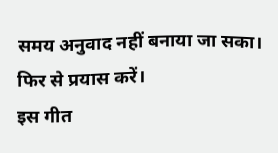समय अनुवाद नहीं बनाया जा सका। फिर से प्रयास करें।
इस गीत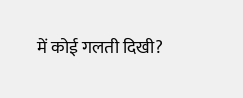में कोई गलती दिखी?